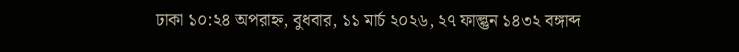ঢাকা ১০:২৪ অপরাহ্ন, বুধবার, ১১ মার্চ ২০২৬, ২৭ ফাল্গুন ১৪৩২ বঙ্গাব্দ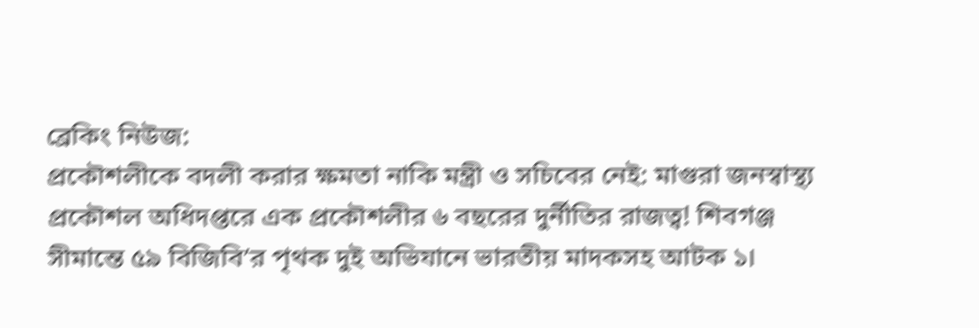ব্রেকিং নিউজ:
প্রকৌশলীকে বদলী করার ক্ষমতা নাকি মন্ত্রী ও সচিবের নেই: মাগুরা জনস্বাস্থ্য প্রকৌশল অধিদপ্তরে এক প্রকৌশলীর ৬ বছরের দুর্নীতির রাজত্ব! শিবগঞ্জ সীমান্তে ৫৯ বিজিবি’র পৃথক দুই অভিযানে ভারতীয় মাদকসহ আটক ১।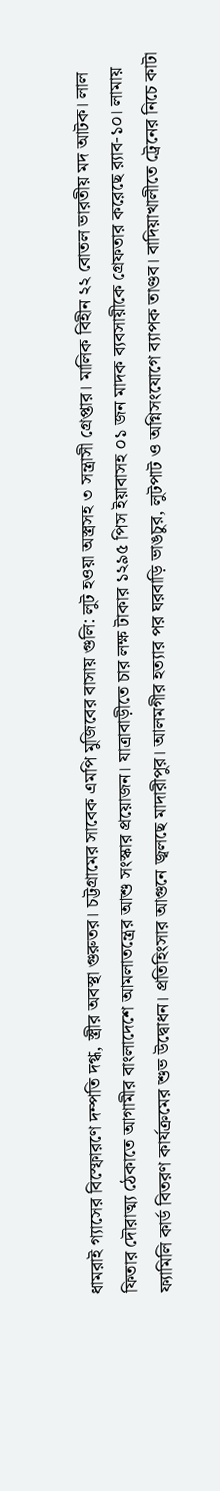ধামরাই গ্যাসের বিস্ফোরণে দম্পতি দগ্ধ, স্ত্রীর অবস্থা গুরুতর। চট্টগ্রামের সাবেক এমপি মুজিবের বাসায় গুলি: লুট হওয়া অস্ত্রসহ ৩ সন্ত্রাসী গ্রেপ্তার। মালিক বিহীন ২২ বোতল ভারতীয় মদ আটক। লাল ফিতার দৌরাত্ম্য ঠেকাতে আগামীর বাংলাদেশে আমলাতন্ত্রের আশু সংস্কার প্রয়োজন। যাত্রাবাড়ীতে চার লক্ষ টাকার ১২৯৫ পিস ইয়াবাসহ ০১ জন মাদক ব্যবসায়ীকে গ্রেফতার করেছে র‌্যাব-১০। লামায় ফ্যামিলি কার্ড বিতরণ কার্যক্রমের শুভ উদ্বোধন। প্রতিহিংসার আগুনে জ্বলছে মাদারীপুর। আলমগীর হত্যার পর ঘরবাড়ি ভাঙচুর, লুটপাট ও অগ্নিসংযোগে ব্যাপক তাণ্ডব। বাদিয়াখালীতে ট্রেনের নিচে কাটা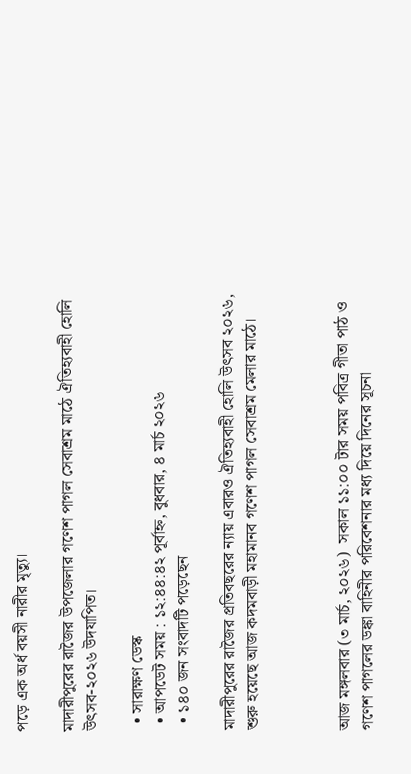পড়ে এক অর্ধ বয়সী নারীর মৃত্যু।

মাদারীপুরের রাজৈর উপজেলার গণেশ পাগল সেবাশ্রম মাঠে ঐতিহ্যবাহী হোলি উৎসব-২০২৬ উদযাপিত।

  • সারাক্ষণ ডেস্ক
  • আপডেট সময় : ১২:৪৪:৪২ পূর্বাহ্ন, বুধবার, ৪ মার্চ ২০২৬
  • ১৪০ জন সংবাদটি পড়েছেন

মাদারীপুরের রাজৈর প্রতিবছরের ন্যায় এবারও ঐতিহ্যবাহী হোলি উৎসব ২০২৬, শুরু হয়েছে আজ কদমবাড়ী মহামানব গণেশ পাগল সেবাশ্রম মেলার মাঠে।



আজ মঙ্গলবার (৩ মার্চ, ২০২৬)  সকাল ১১:০০ টার সময় পবিত্র গীতা পাঠ ও গণেশ পাগলের ডঙ্কা বাহিনীর পরিবেশনার মধ্য দিয়ে দিনের সূচনা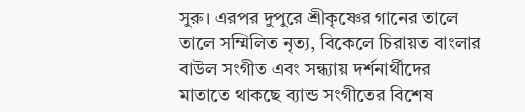সুরু। এরপর দুপুরে শ্রীকৃষ্ণের গানের তালে তালে সম্মিলিত নৃত্য, বিকেলে চিরায়ত বাংলার বাউল সংগীত এবং সন্ধ্যায় দর্শনার্থীদের মাতাতে থাকছে ব্যান্ড সংগীতের বিশেষ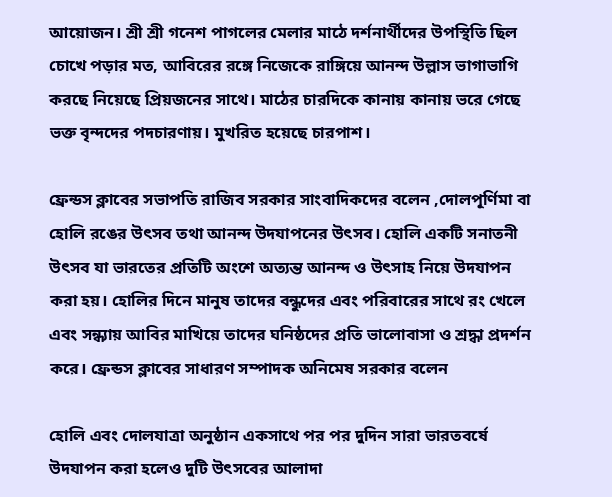আয়োজন। শ্রী শ্রী গনেশ পাগলের মেলার মাঠে দর্শনার্থীদের উপস্থিতি ছিল চোখে পড়ার মত, আবিরের রঙ্গে নিজেকে রাঙ্গিয়ে আনন্দ উল্লাস ভাগাভাগি করছে নিয়েছে প্রিয়জনের সাথে। মাঠের চারদিকে কানায় কানায় ভরে গেছে ভক্ত বৃন্দদের পদচারণায়। মুখরিত হয়েছে চারপাশ।

ফ্রেন্ডস ক্লাবের সভাপতি রাজিব সরকার সাংবাদিকদের বলেন ,দোলপূর্ণিমা বা হোলি রঙের উৎসব তথা আনন্দ উদযাপনের উৎসব। হোলি একটি সনাতনী উৎসব যা ভারতের প্রতিটি অংশে অত্যন্ত আনন্দ ও উৎসাহ নিয়ে উদযাপন করা হয়। হোলির দিনে মানুষ তাদের বন্ধুদের এবং পরিবারের সাথে রং খেলে এবং সন্ধ্যায় আবির মাখিয়ে তাদের ঘনিষ্ঠদের প্রতি ভালোবাসা ও শ্রদ্ধা প্রদর্শন করে। ফ্রেন্ডস ক্লাবের সাধারণ সম্পাদক অনিমেষ সরকার বলেন

হোলি এবং দোলযাত্রা অনুষ্ঠান একসাথে পর পর দুদিন সারা ভারতবর্ষে উদযাপন করা হলেও দুটি উৎসবের আলাদা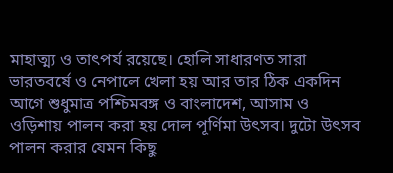মাহাত্ম্য ও তাৎপর্য রয়েছে। হোলি সাধারণত সারা ভারতবর্ষে ও নেপালে খেলা হয় আর তার ঠিক একদিন আগে শুধুমাত্র পশ্চিমবঙ্গ ও বাংলাদেশ, আসাম ও ওড়িশায় পালন করা হয় দোল পূর্ণিমা উৎসব। দুটো উৎসব পালন করার যেমন কিছু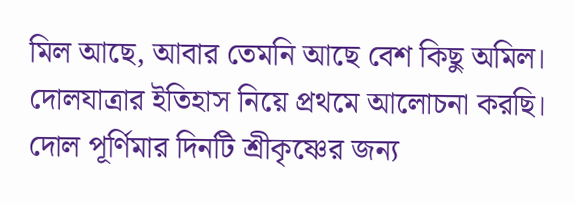মিল আছে, আবার তেমনি আছে বেশ কিছু অমিল। দোলযাত্রার ইতিহাস নিয়ে প্রথমে আলোচনা করছি। দোল পূর্ণিমার দিনটি শ্রীকৃষ্ণের জন্য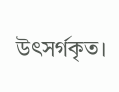উৎসর্গকৃত।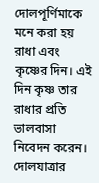দোলপূর্ণিমাকে মনে করা হয় রাধা এবং কৃষ্ণের দিন। এই দিন কৃষ্ণ তার রাধার প্রতি ভালবাসা নিবেদন করেন। দোলযাত্রার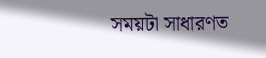সময়টা সাধারণত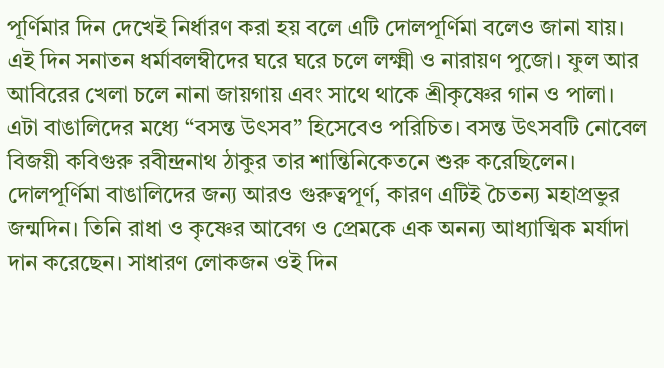পূর্ণিমার দিন দেখেই নির্ধারণ করা হয় বলে এটি দোলপূর্ণিমা বলেও জানা যায়। এই দিন সনাতন ধর্মাবলম্বীদের ঘরে ঘরে চলে লক্ষ্মী ও নারায়ণ পুজো। ফুল আর আবিরের খেলা চলে নানা জায়গায় এবং সাথে থাকে শ্রীকৃষ্ণের গান ও পালা। এটা বাঙালিদের মধ্যে “বসন্ত উৎসব” হিসেবেও পরিচিত। বসন্ত উৎসবটি নোবেল বিজয়ী কবিগুরু রবীন্দ্রনাথ ঠাকুর তার শান্তিনিকেতনে শুরু করেছিলেন। দোলপূর্ণিমা বাঙালিদের জন্য আরও গুরুত্বপূর্ণ, কারণ এটিই চৈতন্য মহাপ্রভুর জন্মদিন। তিনি রাধা ও কৃষ্ণের আবেগ ও প্রেমকে এক অনন্য আধ্যাত্মিক মর্যাদা দান করেছেন। সাধারণ লোকজন ওই দিন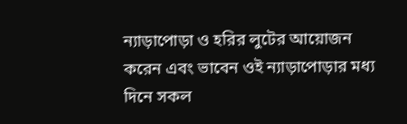ন্যাড়াপোড়া ও হরির লুটের আয়োজন করেন এবং ভাবেন ওই ন্যাড়াপোড়ার মধ্য দিনে সকল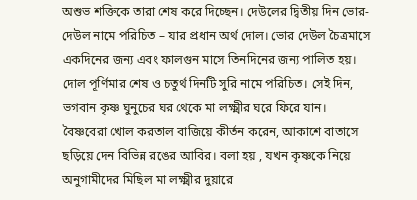অশুভ শক্তিকে তারা শেষ করে দিচ্ছেন। দেউলের দ্বিতীয় দিন ভোর-দেউল নামে পরিচিত – যার প্রধান অর্থ দোল। ভোর দেউল চৈত্রমাসে একদিনের জন্য এবং ফালগুন মাসে তিনদিনের জন্য পালিত হয়। দোল পূর্ণিমার শেষ ও চতুর্থ দিনটি সুরি নামে পরিচিত। সেই দিন, ভগবান কৃষ্ণ ঘুনুচের ঘর থেকে মা লক্ষ্মীর ঘরে ফিরে যান। বৈষ্ণবেরা খোল করতাল বাজিয়ে কীর্তন করেন, আকাশে বাতাসে ছড়িয়ে দেন বিভিন্ন রঙের আবির। বলা হয় , যখন কৃষ্ণকে নিয়ে অনুগামীদের মিছিল মা লক্ষ্মীর দুয়ারে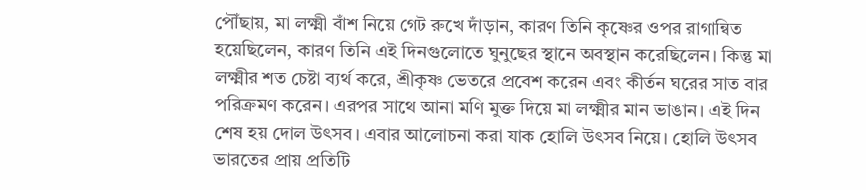পৌঁছায়, মা লক্ষ্মী বাঁশ নিয়ে গেট রুখে দাঁড়ান, কারণ তিনি কৃষ্ণের ওপর রাগান্বিত হয়েছিলেন, কারণ তিনি এই দিনগুলোতে ঘুনুছের স্থানে অবস্থান করেছিলেন। কিন্তু মা লক্ষ্মীর শত চেষ্টা ব্যর্থ করে, শ্রীকৃষ্ণ ভেতরে প্রবেশ করেন এবং কীর্তন ঘরের সাত বার পরিক্রমণ করেন। এরপর সাথে আনা মণি মুক্ত দিয়ে মা লক্ষ্মীর মান ভাঙান। এই দিন শেষ হয় দোল উৎসব। এবার আলোচনা করা যাক হোলি উৎসব নিয়ে। হোলি উৎসব ভারতের প্রায় প্রতিটি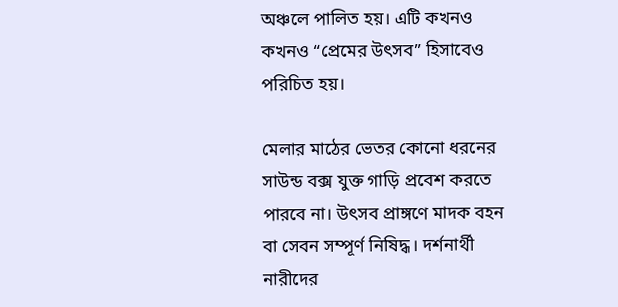অঞ্চলে পালিত হয়। এটি কখনও কখনও “প্রেমের উৎসব” হিসাবেও পরিচিত হয়।

মেলার মাঠের ভেতর কোনো ধরনের সাউন্ড বক্স যুক্ত গাড়ি প্রবেশ করতে পারবে না। উৎসব প্রাঙ্গণে মাদক বহন বা সেবন সম্পূর্ণ নিষিদ্ধ। দর্শনার্থী নারীদের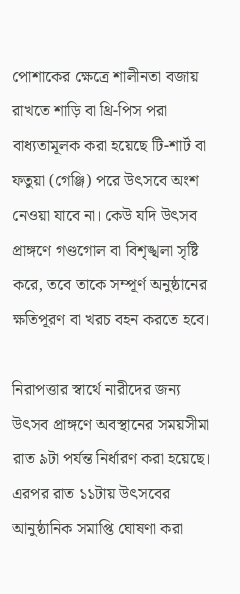পোশাকের ক্ষেত্রে শালীনতা বজায় রাখতে শাড়ি বা থ্রি-পিস পরা বাধ্যতামূলক করা হয়েছে টি-শার্ট বা ফতুয়া (গেঞ্জি) পরে উৎসবে অংশ নেওয়া যাবে না। কেউ যদি উৎসব প্রাঙ্গণে গণ্ডগোল বা বিশৃঙ্খলা সৃষ্টি করে, তবে তাকে সম্পূর্ণ অনুষ্ঠানের ক্ষতিপূরণ বা খরচ বহন করতে হবে।

নিরাপত্তার স্বার্থে নারীদের জন্য উৎসব প্রাঙ্গণে অবস্থানের সময়সীমা রাত ৯টা পর্যন্ত নির্ধারণ করা হয়েছে। এরপর রাত ১১টায় উৎসবের আনুষ্ঠানিক সমাপ্তি ঘোষণা করা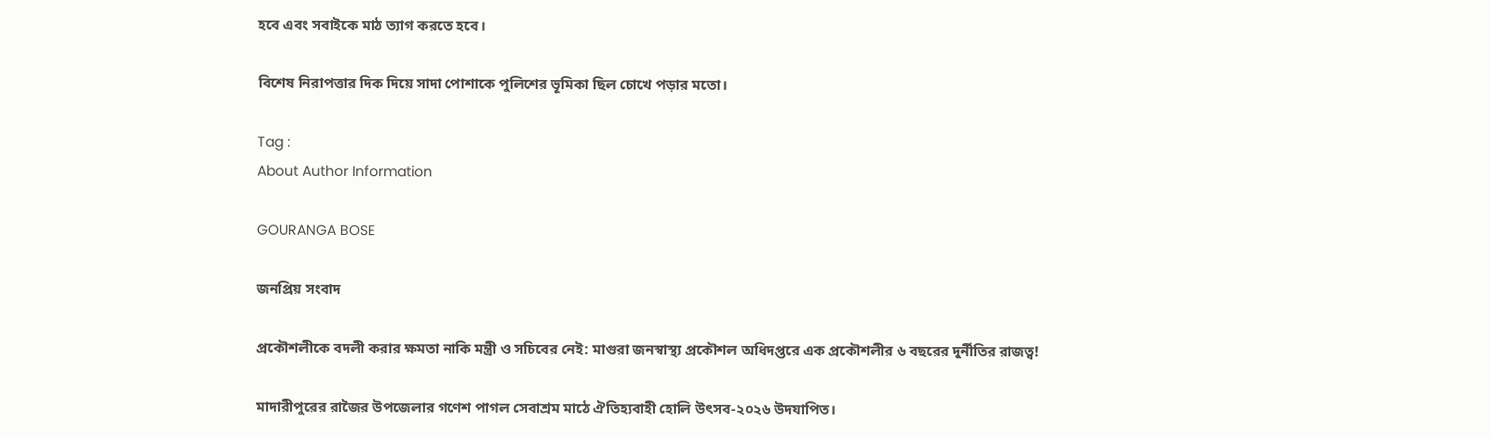হবে এবং সবাইকে মাঠ ত্যাগ করতে হবে।

বিশেষ নিরাপত্তার দিক দিয়ে সাদা পোশাকে পুলিশের ভূমিকা ছিল চোখে পড়ার মতো।

Tag :
About Author Information

GOURANGA BOSE

জনপ্রিয় সংবাদ

প্রকৌশলীকে বদলী করার ক্ষমতা নাকি মন্ত্রী ও সচিবের নেই: মাগুরা জনস্বাস্থ্য প্রকৌশল অধিদপ্তরে এক প্রকৌশলীর ৬ বছরের দুর্নীতির রাজত্ব!

মাদারীপুরের রাজৈর উপজেলার গণেশ পাগল সেবাশ্রম মাঠে ঐতিহ্যবাহী হোলি উৎসব-২০২৬ উদযাপিত।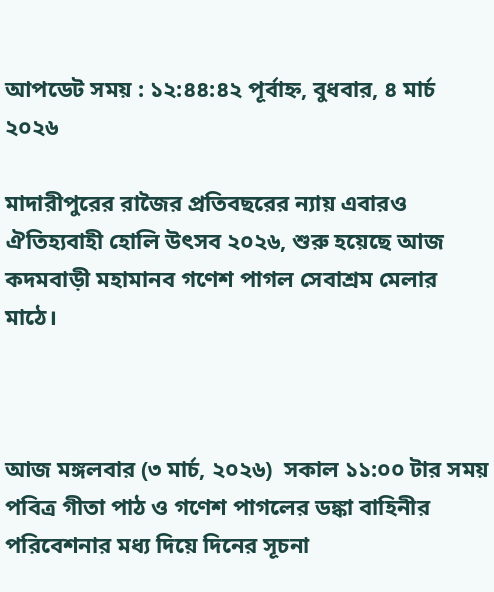আপডেট সময় : ১২:৪৪:৪২ পূর্বাহ্ন, বুধবার, ৪ মার্চ ২০২৬

মাদারীপুরের রাজৈর প্রতিবছরের ন্যায় এবারও ঐতিহ্যবাহী হোলি উৎসব ২০২৬, শুরু হয়েছে আজ কদমবাড়ী মহামানব গণেশ পাগল সেবাশ্রম মেলার মাঠে।



আজ মঙ্গলবার (৩ মার্চ, ২০২৬)  সকাল ১১:০০ টার সময় পবিত্র গীতা পাঠ ও গণেশ পাগলের ডঙ্কা বাহিনীর পরিবেশনার মধ্য দিয়ে দিনের সূচনা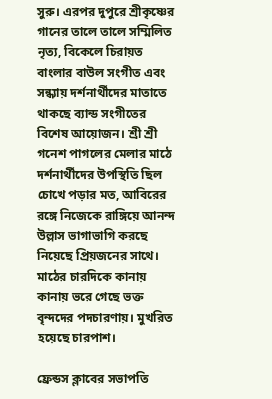সুরু। এরপর দুপুরে শ্রীকৃষ্ণের গানের তালে তালে সম্মিলিত নৃত্য, বিকেলে চিরায়ত বাংলার বাউল সংগীত এবং সন্ধ্যায় দর্শনার্থীদের মাতাতে থাকছে ব্যান্ড সংগীতের বিশেষ আয়োজন। শ্রী শ্রী গনেশ পাগলের মেলার মাঠে দর্শনার্থীদের উপস্থিতি ছিল চোখে পড়ার মত, আবিরের রঙ্গে নিজেকে রাঙ্গিয়ে আনন্দ উল্লাস ভাগাভাগি করছে নিয়েছে প্রিয়জনের সাথে। মাঠের চারদিকে কানায় কানায় ভরে গেছে ভক্ত বৃন্দদের পদচারণায়। মুখরিত হয়েছে চারপাশ।

ফ্রেন্ডস ক্লাবের সভাপতি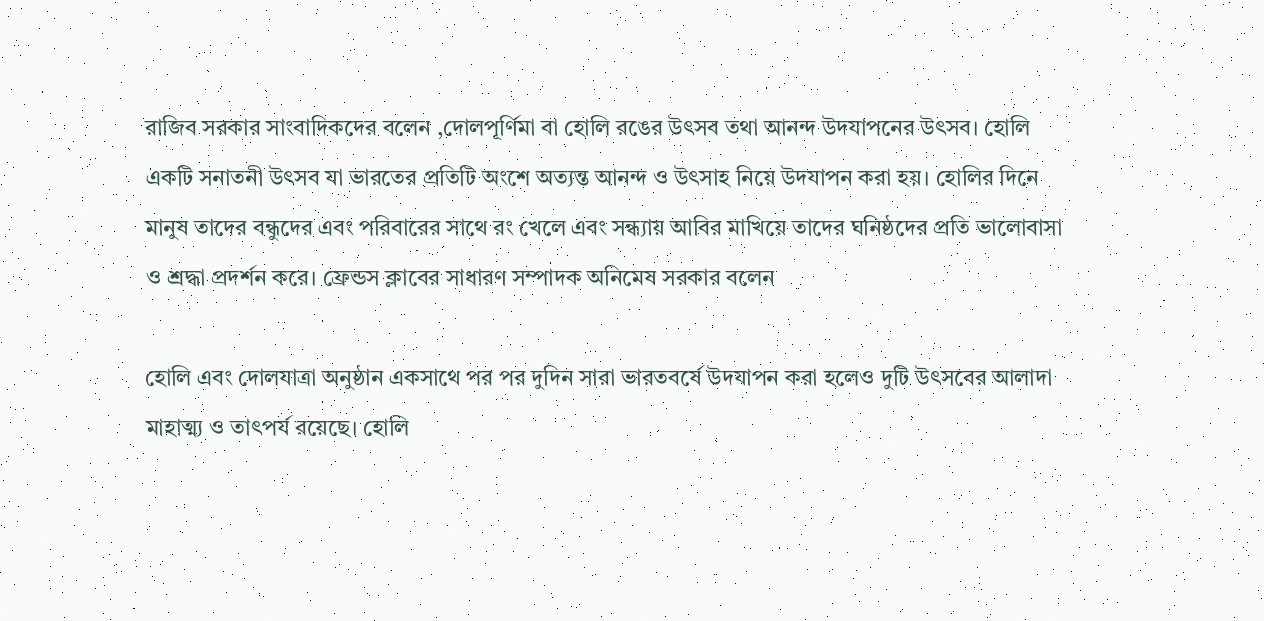রাজিব সরকার সাংবাদিকদের বলেন ,দোলপূর্ণিমা বা হোলি রঙের উৎসব তথা আনন্দ উদযাপনের উৎসব। হোলি একটি সনাতনী উৎসব যা ভারতের প্রতিটি অংশে অত্যন্ত আনন্দ ও উৎসাহ নিয়ে উদযাপন করা হয়। হোলির দিনে মানুষ তাদের বন্ধুদের এবং পরিবারের সাথে রং খেলে এবং সন্ধ্যায় আবির মাখিয়ে তাদের ঘনিষ্ঠদের প্রতি ভালোবাসা ও শ্রদ্ধা প্রদর্শন করে। ফ্রেন্ডস ক্লাবের সাধারণ সম্পাদক অনিমেষ সরকার বলেন

হোলি এবং দোলযাত্রা অনুষ্ঠান একসাথে পর পর দুদিন সারা ভারতবর্ষে উদযাপন করা হলেও দুটি উৎসবের আলাদা মাহাত্ম্য ও তাৎপর্য রয়েছে। হোলি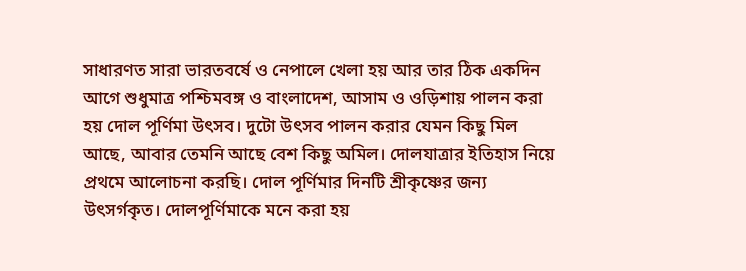সাধারণত সারা ভারতবর্ষে ও নেপালে খেলা হয় আর তার ঠিক একদিন আগে শুধুমাত্র পশ্চিমবঙ্গ ও বাংলাদেশ, আসাম ও ওড়িশায় পালন করা হয় দোল পূর্ণিমা উৎসব। দুটো উৎসব পালন করার যেমন কিছু মিল আছে, আবার তেমনি আছে বেশ কিছু অমিল। দোলযাত্রার ইতিহাস নিয়ে প্রথমে আলোচনা করছি। দোল পূর্ণিমার দিনটি শ্রীকৃষ্ণের জন্য উৎসর্গকৃত। দোলপূর্ণিমাকে মনে করা হয়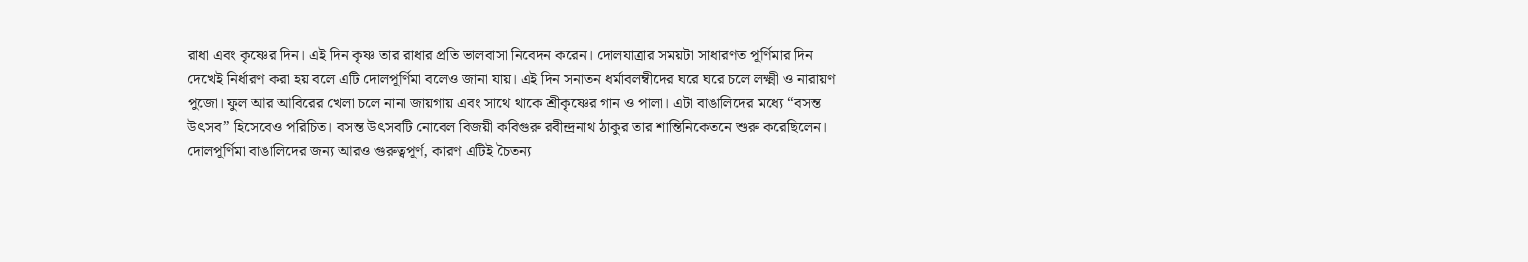রাধা এবং কৃষ্ণের দিন। এই দিন কৃষ্ণ তার রাধার প্রতি ভালবাসা নিবেদন করেন। দোলযাত্রার সময়টা সাধারণত পূর্ণিমার দিন দেখেই নির্ধারণ করা হয় বলে এটি দোলপূর্ণিমা বলেও জানা যায়। এই দিন সনাতন ধর্মাবলম্বীদের ঘরে ঘরে চলে লক্ষ্মী ও নারায়ণ পুজো। ফুল আর আবিরের খেলা চলে নানা জায়গায় এবং সাথে থাকে শ্রীকৃষ্ণের গান ও পালা। এটা বাঙালিদের মধ্যে “বসন্ত উৎসব” হিসেবেও পরিচিত। বসন্ত উৎসবটি নোবেল বিজয়ী কবিগুরু রবীন্দ্রনাথ ঠাকুর তার শান্তিনিকেতনে শুরু করেছিলেন। দোলপূর্ণিমা বাঙালিদের জন্য আরও গুরুত্বপূর্ণ, কারণ এটিই চৈতন্য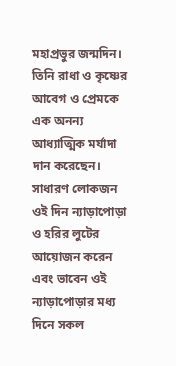মহাপ্রভুর জন্মদিন। তিনি রাধা ও কৃষ্ণের আবেগ ও প্রেমকে এক অনন্য আধ্যাত্মিক মর্যাদা দান করেছেন। সাধারণ লোকজন ওই দিন ন্যাড়াপোড়া ও হরির লুটের আয়োজন করেন এবং ভাবেন ওই ন্যাড়াপোড়ার মধ্য দিনে সকল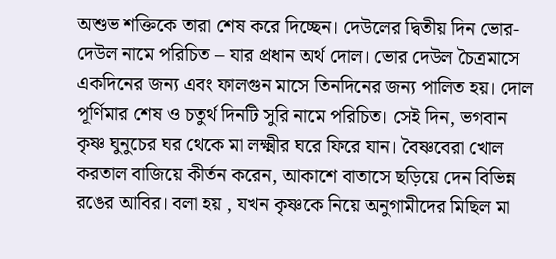অশুভ শক্তিকে তারা শেষ করে দিচ্ছেন। দেউলের দ্বিতীয় দিন ভোর-দেউল নামে পরিচিত – যার প্রধান অর্থ দোল। ভোর দেউল চৈত্রমাসে একদিনের জন্য এবং ফালগুন মাসে তিনদিনের জন্য পালিত হয়। দোল পূর্ণিমার শেষ ও চতুর্থ দিনটি সুরি নামে পরিচিত। সেই দিন, ভগবান কৃষ্ণ ঘুনুচের ঘর থেকে মা লক্ষ্মীর ঘরে ফিরে যান। বৈষ্ণবেরা খোল করতাল বাজিয়ে কীর্তন করেন, আকাশে বাতাসে ছড়িয়ে দেন বিভিন্ন রঙের আবির। বলা হয় , যখন কৃষ্ণকে নিয়ে অনুগামীদের মিছিল মা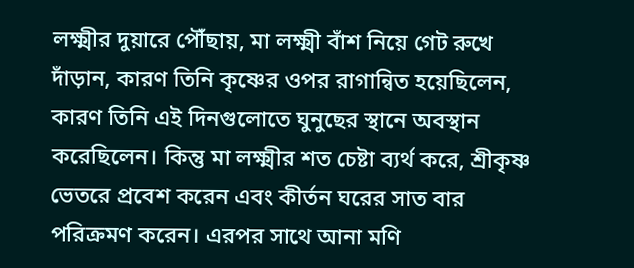লক্ষ্মীর দুয়ারে পৌঁছায়, মা লক্ষ্মী বাঁশ নিয়ে গেট রুখে দাঁড়ান, কারণ তিনি কৃষ্ণের ওপর রাগান্বিত হয়েছিলেন, কারণ তিনি এই দিনগুলোতে ঘুনুছের স্থানে অবস্থান করেছিলেন। কিন্তু মা লক্ষ্মীর শত চেষ্টা ব্যর্থ করে, শ্রীকৃষ্ণ ভেতরে প্রবেশ করেন এবং কীর্তন ঘরের সাত বার পরিক্রমণ করেন। এরপর সাথে আনা মণি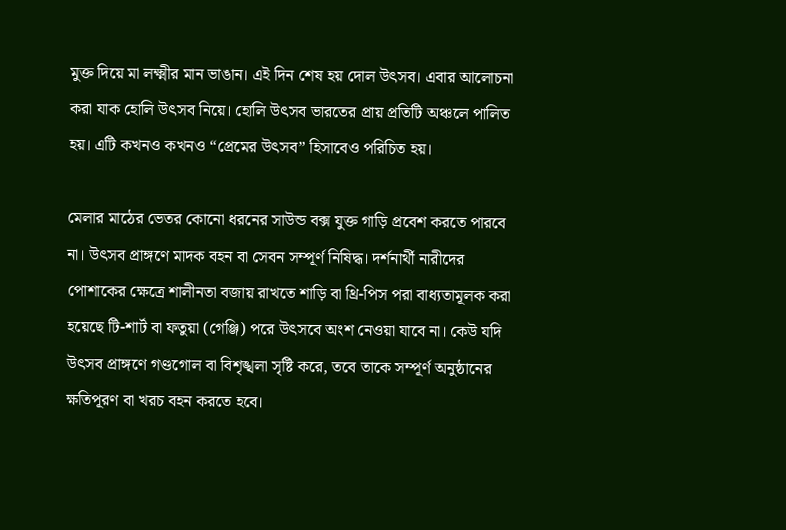মুক্ত দিয়ে মা লক্ষ্মীর মান ভাঙান। এই দিন শেষ হয় দোল উৎসব। এবার আলোচনা করা যাক হোলি উৎসব নিয়ে। হোলি উৎসব ভারতের প্রায় প্রতিটি অঞ্চলে পালিত হয়। এটি কখনও কখনও “প্রেমের উৎসব” হিসাবেও পরিচিত হয়।

মেলার মাঠের ভেতর কোনো ধরনের সাউন্ড বক্স যুক্ত গাড়ি প্রবেশ করতে পারবে না। উৎসব প্রাঙ্গণে মাদক বহন বা সেবন সম্পূর্ণ নিষিদ্ধ। দর্শনার্থী নারীদের পোশাকের ক্ষেত্রে শালীনতা বজায় রাখতে শাড়ি বা থ্রি-পিস পরা বাধ্যতামূলক করা হয়েছে টি-শার্ট বা ফতুয়া (গেঞ্জি) পরে উৎসবে অংশ নেওয়া যাবে না। কেউ যদি উৎসব প্রাঙ্গণে গণ্ডগোল বা বিশৃঙ্খলা সৃষ্টি করে, তবে তাকে সম্পূর্ণ অনুষ্ঠানের ক্ষতিপূরণ বা খরচ বহন করতে হবে।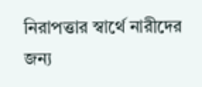নিরাপত্তার স্বার্থে নারীদের জন্য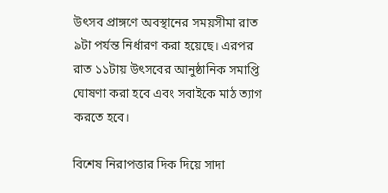উৎসব প্রাঙ্গণে অবস্থানের সময়সীমা রাত ৯টা পর্যন্ত নির্ধারণ করা হয়েছে। এরপর রাত ১১টায় উৎসবের আনুষ্ঠানিক সমাপ্তি ঘোষণা করা হবে এবং সবাইকে মাঠ ত্যাগ করতে হবে।

বিশেষ নিরাপত্তার দিক দিয়ে সাদা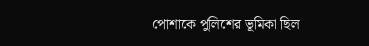পোশাকে পুলিশের ভূমিকা ছিল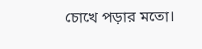চোখে পড়ার মতো।